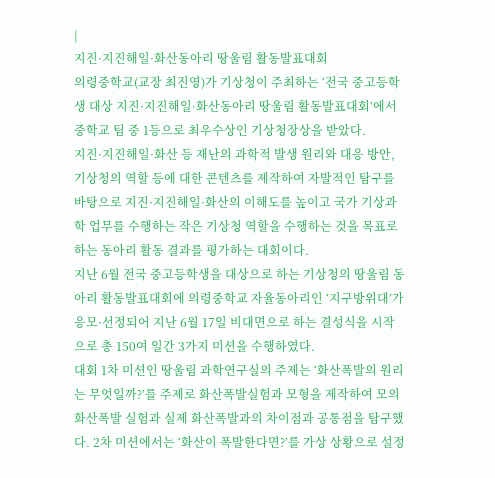|
지진·지진해일·화산동아리 땅울림 활동발표대회
의령중학교(교장 최진영)가 기상청이 주최하는 ‘전국 중고등학생 대상 지진·지진해일·화산동아리 땅울림 활동발표대회’에서 중학교 팀 중 1등으로 최우수상인 기상청장상을 받았다.
지진·지진해일·화산 등 재난의 과학적 발생 원리와 대응 방안, 기상청의 역할 등에 대한 콘텐츠를 제작하여 자발적인 탐구를 바탕으로 지진·지진해일·화산의 이해도를 높이고 국가 기상과학 업무를 수행하는 작은 기상청 역할을 수행하는 것을 목표로 하는 동아리 활동 결과를 평가하는 대회이다.
지난 6월 전국 중고등학생을 대상으로 하는 기상청의 땅울림 동아리 활동발표대회에 의령중학교 자율동아리인 ‘지구방위대’가 응모·선정되어 지난 6월 17일 비대면으로 하는 결성식을 시작으로 총 150여 일간 3가지 미션을 수행하였다.
대회 1차 미션인 땅울림 과학연구실의 주제는 ‘화산폭발의 원리는 무엇일까?’를 주제로 화산폭발실험과 모형을 제작하여 모의 화산폭발 실험과 실제 화산폭발과의 차이점과 공통점을 탐구했다. 2차 미션에서는 ‘화산이 폭발한다면?’를 가상 상황으로 설정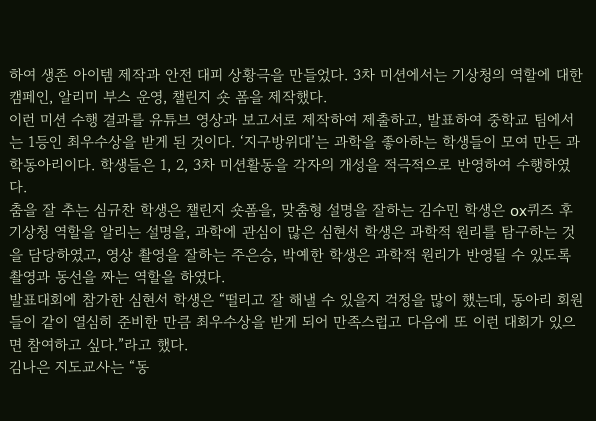하여 생존 아이템 제작과 안전 대피 상황극을 만들었다. 3차 미션에서는 기상청의 역할에 대한 캠페인, 알리미 부스 운영, 챌린지 숏 폼을 제작했다.
이런 미션 수행 결과를 유튜브 영상과 보고서로 제작하여 제출하고, 발표하여 중학교 팀에서는 1등인 최우수상을 받게 된 것이다. ‘지구방위대’는 과학을 좋아하는 학생들이 모여 만든 과학동아리이다. 학생들은 1, 2, 3차 미션활동을 각자의 개성을 적극적으로 반영하여 수행하였다.
춤을 잘 추는 심규찬 학생은 챌린지 숏폼을, 맞춤형 설명을 잘하는 김수민 학생은 ox퀴즈 후 기상청 역할을 알리는 설명을, 과학에 관심이 많은 심현서 학생은 과학적 원리를 탐구하는 것을 담당하였고, 영상 촬영을 잘하는 주은승, 박예한 학생은 과학적 원리가 반영될 수 있도록 촬영과 동선을 짜는 역할을 하였다.
발표대회에 참가한 심현서 학생은 “떨리고 잘 해낼 수 있을지 걱정을 많이 했는데, 동아리 회원들이 같이 열심히 준비한 만큼 최우수상을 받게 되어 만족스럽고 다음에 또 이런 대회가 있으면 참여하고 싶다.”라고 했다.
김나은 지도교사는 “동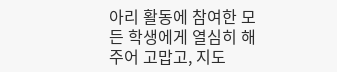아리 활동에 참여한 모든 학생에게 열심히 해 주어 고맙고, 지도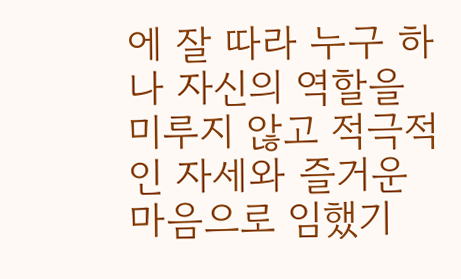에 잘 따라 누구 하나 자신의 역할을 미루지 않고 적극적인 자세와 즐거운 마음으로 임했기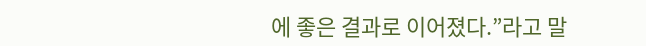에 좋은 결과로 이어졌다.”라고 말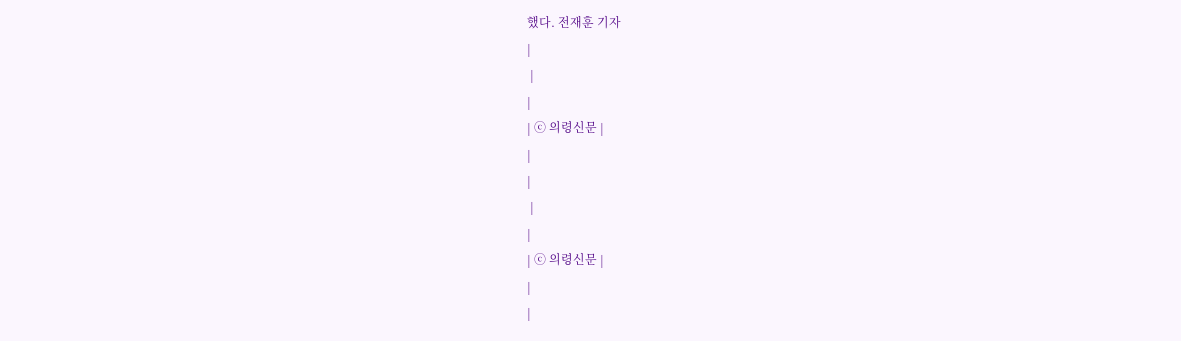했다. 전재훈 기자
|
 |
|
| ⓒ 의령신문 |
|
|
 |
|
| ⓒ 의령신문 |
|
|